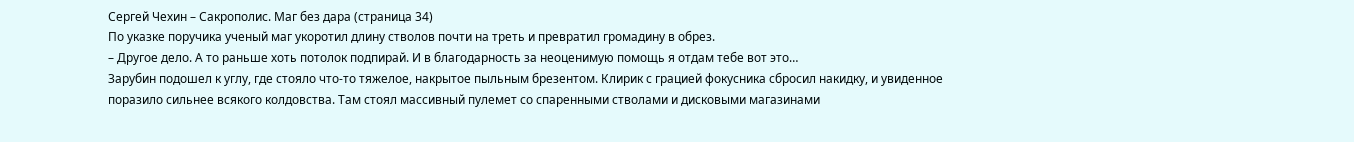Сергей Чехин – Сакрополис. Маг без дара (страница 34)
По указке поручика ученый маг укоротил длину стволов почти на треть и превратил громадину в обрез.
– Другое дело. А то раньше хоть потолок подпирай. И в благодарность за неоценимую помощь я отдам тебе вот это…
Зарубин подошел к углу, где стояло что-то тяжелое, накрытое пыльным брезентом. Клирик с грацией фокусника сбросил накидку, и увиденное поразило сильнее всякого колдовства. Там стоял массивный пулемет со спаренными стволами и дисковыми магазинами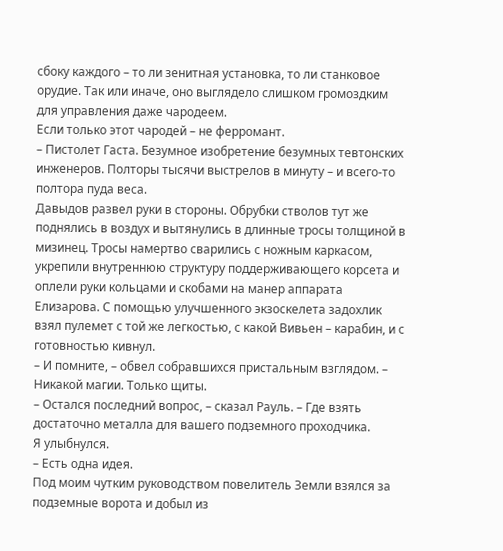сбоку каждого – то ли зенитная установка, то ли станковое орудие. Так или иначе, оно выглядело слишком громоздким для управления даже чародеем.
Если только этот чародей – не ферромант.
– Пистолет Гаста. Безумное изобретение безумных тевтонских инженеров. Полторы тысячи выстрелов в минуту – и всего-то полтора пуда веса.
Давыдов развел руки в стороны. Обрубки стволов тут же поднялись в воздух и вытянулись в длинные тросы толщиной в мизинец. Тросы намертво сварились с ножным каркасом, укрепили внутреннюю структуру поддерживающего корсета и оплели руки кольцами и скобами на манер аппарата Елизарова. С помощью улучшенного экзоскелета задохлик взял пулемет с той же легкостью, с какой Вивьен – карабин, и с готовностью кивнул.
– И помните, – обвел собравшихся пристальным взглядом. – Никакой магии. Только щиты.
– Остался последний вопрос, – сказал Рауль. – Где взять достаточно металла для вашего подземного проходчика.
Я улыбнулся.
– Есть одна идея.
Под моим чутким руководством повелитель Земли взялся за подземные ворота и добыл из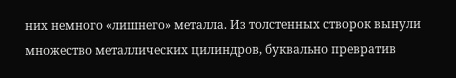них немного «лишнего» металла. Из толстенных створок вынули множество металлических цилиндров, буквально превратив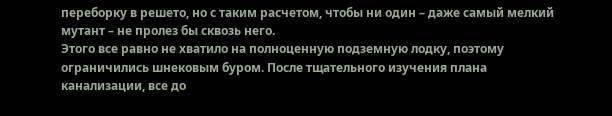переборку в решето, но с таким расчетом, чтобы ни один – даже самый мелкий мутант – не пролез бы сквозь него.
Этого все равно не хватило на полноценную подземную лодку, поэтому ограничились шнековым буром. После тщательного изучения плана канализации, все до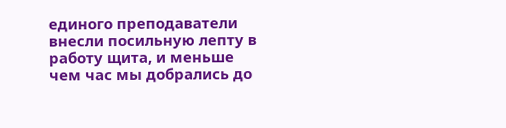единого преподаватели внесли посильную лепту в работу щита, и меньше чем час мы добрались до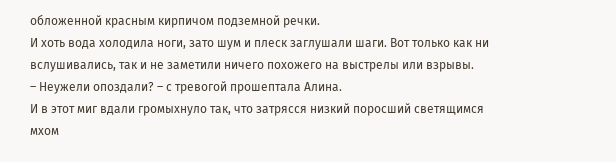обложенной красным кирпичом подземной речки.
И хоть вода холодила ноги, зато шум и плеск заглушали шаги. Вот только как ни вслушивались, так и не заметили ничего похожего на выстрелы или взрывы.
– Неужели опоздали? – с тревогой прошептала Алина.
И в этот миг вдали громыхнуло так, что затрясся низкий поросший светящимся мхом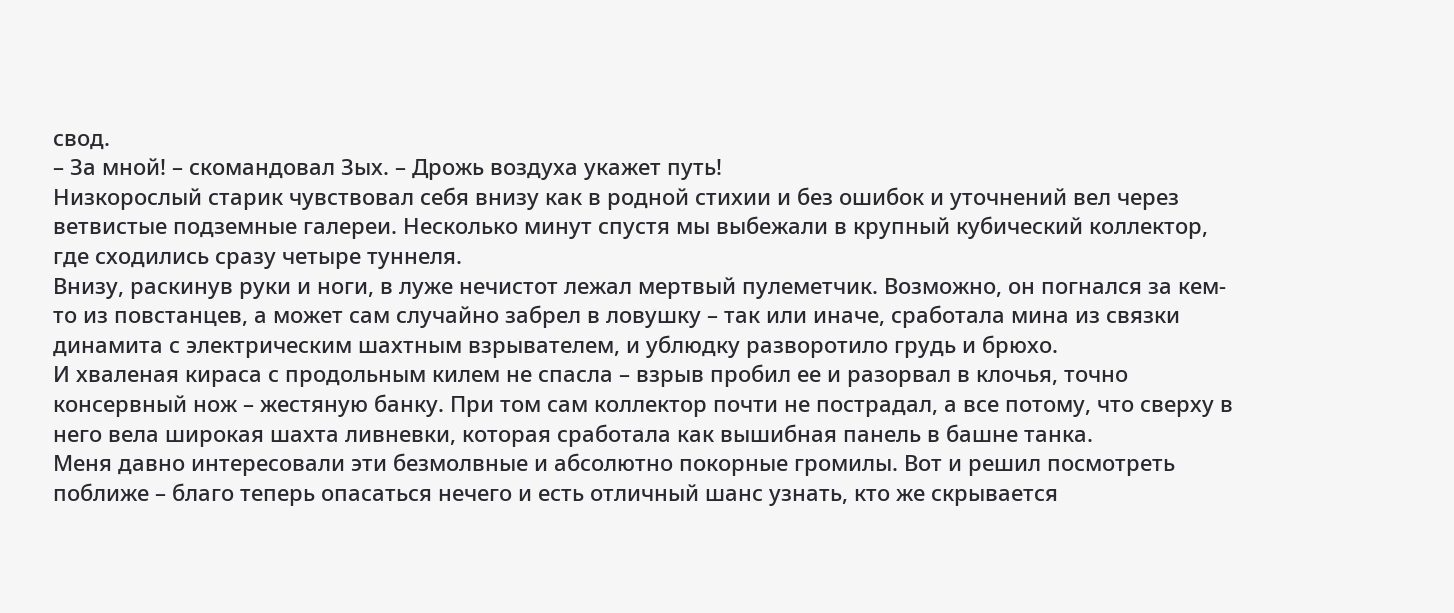свод.
– За мной! – скомандовал Зых. – Дрожь воздуха укажет путь!
Низкорослый старик чувствовал себя внизу как в родной стихии и без ошибок и уточнений вел через ветвистые подземные галереи. Несколько минут спустя мы выбежали в крупный кубический коллектор, где сходились сразу четыре туннеля.
Внизу, раскинув руки и ноги, в луже нечистот лежал мертвый пулеметчик. Возможно, он погнался за кем-то из повстанцев, а может сам случайно забрел в ловушку – так или иначе, сработала мина из связки динамита с электрическим шахтным взрывателем, и ублюдку разворотило грудь и брюхо.
И хваленая кираса с продольным килем не спасла – взрыв пробил ее и разорвал в клочья, точно консервный нож – жестяную банку. При том сам коллектор почти не пострадал, а все потому, что сверху в него вела широкая шахта ливневки, которая сработала как вышибная панель в башне танка.
Меня давно интересовали эти безмолвные и абсолютно покорные громилы. Вот и решил посмотреть поближе – благо теперь опасаться нечего и есть отличный шанс узнать, кто же скрывается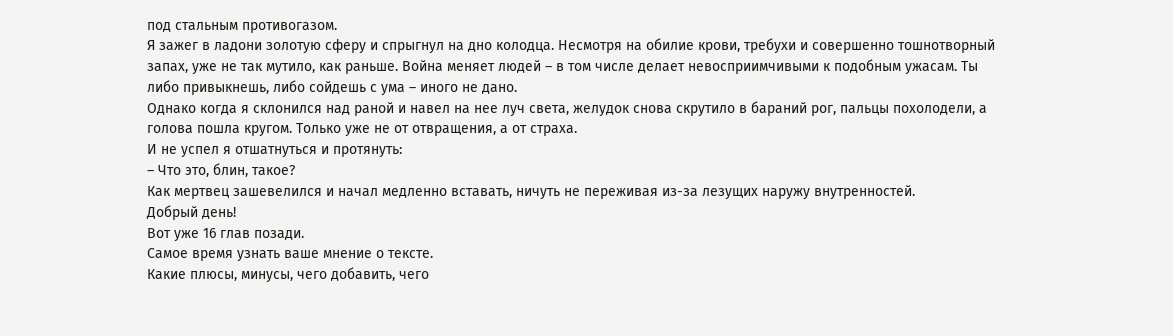под стальным противогазом.
Я зажег в ладони золотую сферу и спрыгнул на дно колодца. Несмотря на обилие крови, требухи и совершенно тошнотворный запах, уже не так мутило, как раньше. Война меняет людей – в том числе делает невосприимчивыми к подобным ужасам. Ты либо привыкнешь, либо сойдешь с ума – иного не дано.
Однако когда я склонился над раной и навел на нее луч света, желудок снова скрутило в бараний рог, пальцы похолодели, а голова пошла кругом. Только уже не от отвращения, а от страха.
И не успел я отшатнуться и протянуть:
– Что это, блин, такое?
Как мертвец зашевелился и начал медленно вставать, ничуть не переживая из-за лезущих наружу внутренностей.
Добрый день!
Вот уже 16 глав позади.
Самое время узнать ваше мнение о тексте.
Какие плюсы, минусы, чего добавить, чего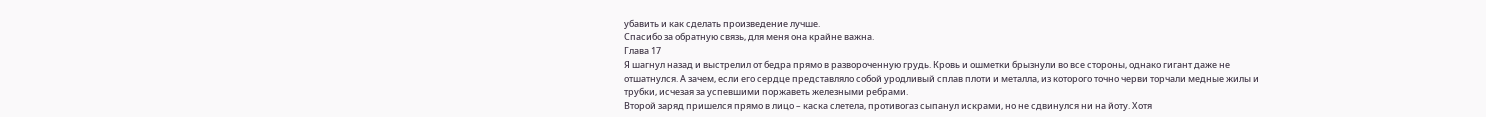убавить и как сделать произведение лучше.
Спасибо за обратную связь, для меня она крайне важна.
Глава 17
Я шагнул назад и выстрелил от бедра прямо в развороченную грудь. Кровь и ошметки брызнули во все стороны, однако гигант даже не отшатнулся. А зачем, если его сердце представляло собой уродливый сплав плоти и металла, из которого точно черви торчали медные жилы и трубки, исчезая за успевшими поржаветь железными ребрами.
Второй заряд пришелся прямо в лицо – каска слетела, противогаз сыпанул искрами, но не сдвинулся ни на йоту. Хотя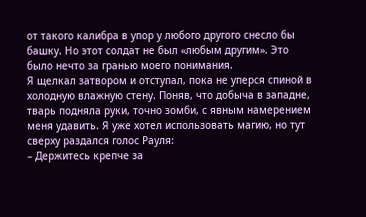от такого калибра в упор у любого другого снесло бы башку. Но этот солдат не был «любым другим». Это было нечто за гранью моего понимания.
Я щелкал затвором и отступал, пока не уперся спиной в холодную влажную стену. Поняв, что добыча в западне, тварь подняла руки, точно зомби, с явным намерением меня удавить. Я уже хотел использовать магию, но тут сверху раздался голос Рауля:
– Держитесь крепче за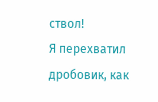ствол!
Я перехватил дробовик, как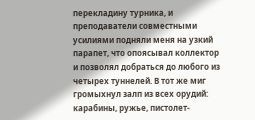перекладину турника, и преподаватели совместными усилиями подняли меня на узкий парапет, что опоясывал коллектор и позволял добраться до любого из четырех туннелей. В тот же миг громыхнул залп из всех орудий: карабины, ружье, пистолет-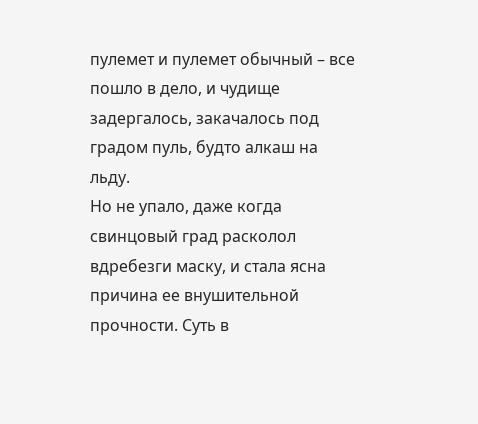пулемет и пулемет обычный – все пошло в дело, и чудище задергалось, закачалось под градом пуль, будто алкаш на льду.
Но не упало, даже когда свинцовый град расколол вдребезги маску, и стала ясна причина ее внушительной прочности. Суть в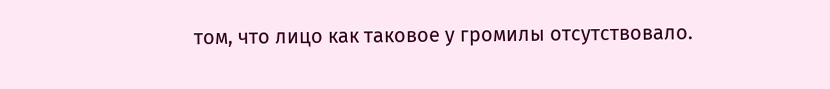том, что лицо как таковое у громилы отсутствовало.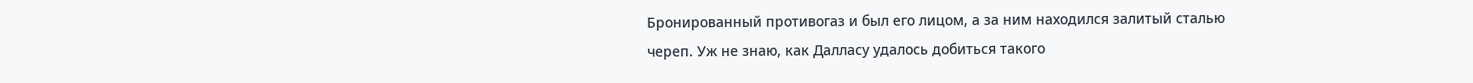Бронированный противогаз и был его лицом, а за ним находился залитый сталью череп. Уж не знаю, как Далласу удалось добиться такого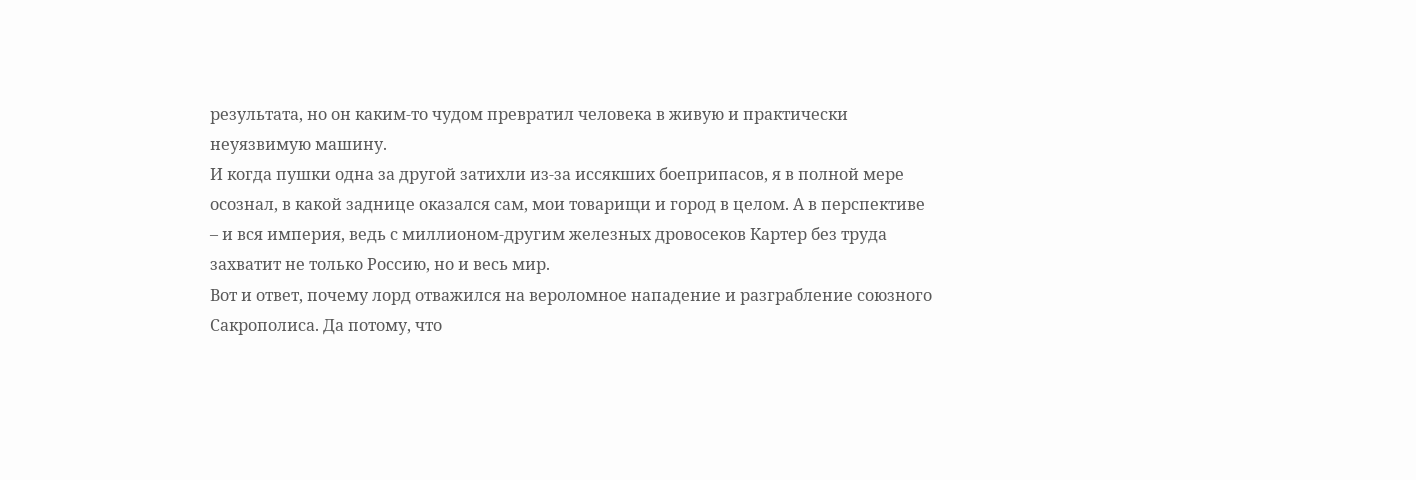результата, но он каким-то чудом превратил человека в живую и практически неуязвимую машину.
И когда пушки одна за другой затихли из-за иссякших боеприпасов, я в полной мере осознал, в какой заднице оказался сам, мои товарищи и город в целом. А в перспективе – и вся империя, ведь с миллионом-другим железных дровосеков Картер без труда захватит не только Россию, но и весь мир.
Вот и ответ, почему лорд отважился на вероломное нападение и разграбление союзного Сакрополиса. Да потому, что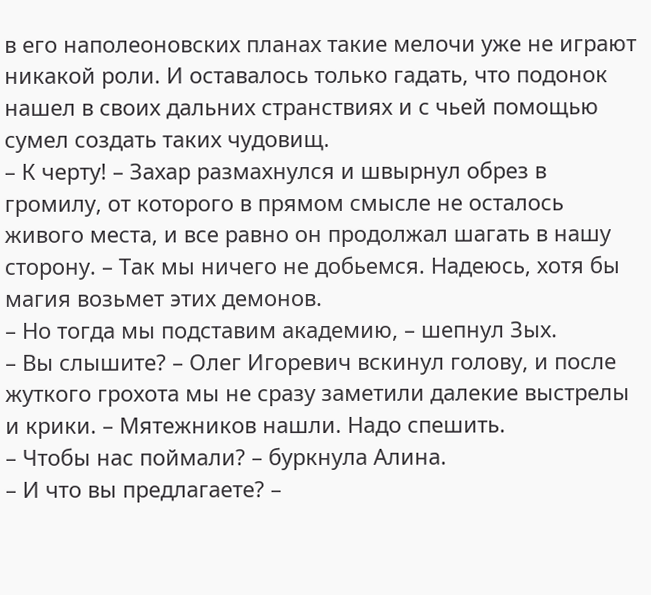в его наполеоновских планах такие мелочи уже не играют никакой роли. И оставалось только гадать, что подонок нашел в своих дальних странствиях и с чьей помощью сумел создать таких чудовищ.
– К черту! – Захар размахнулся и швырнул обрез в громилу, от которого в прямом смысле не осталось живого места, и все равно он продолжал шагать в нашу сторону. – Так мы ничего не добьемся. Надеюсь, хотя бы магия возьмет этих демонов.
– Но тогда мы подставим академию, – шепнул Зых.
– Вы слышите? – Олег Игоревич вскинул голову, и после жуткого грохота мы не сразу заметили далекие выстрелы и крики. – Мятежников нашли. Надо спешить.
– Чтобы нас поймали? – буркнула Алина.
– И что вы предлагаете? –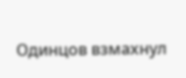Одинцов взмахнул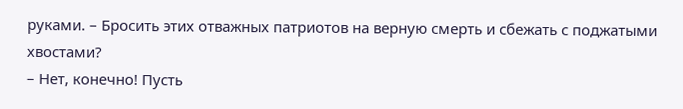руками. – Бросить этих отважных патриотов на верную смерть и сбежать с поджатыми хвостами?
– Нет, конечно! Пусть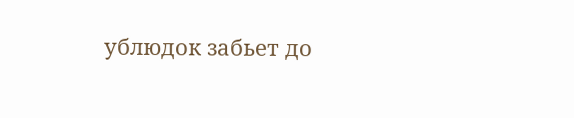ублюдок забьет до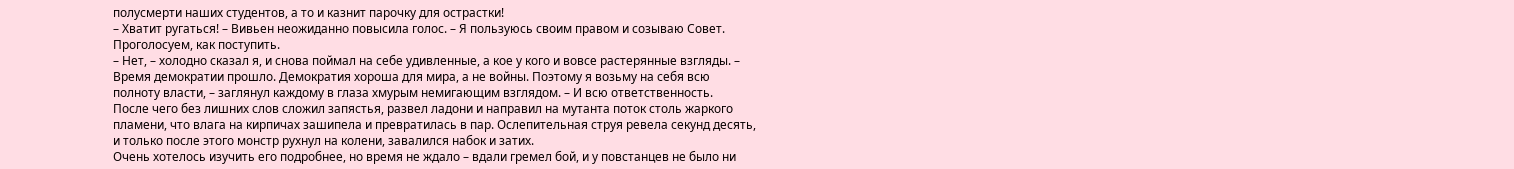полусмерти наших студентов, а то и казнит парочку для острастки!
– Хватит ругаться! – Вивьен неожиданно повысила голос. – Я пользуюсь своим правом и созываю Совет. Проголосуем, как поступить.
– Нет, – холодно сказал я, и снова поймал на себе удивленные, а кое у кого и вовсе растерянные взгляды. – Время демократии прошло. Демократия хороша для мира, а не войны. Поэтому я возьму на себя всю полноту власти, – заглянул каждому в глаза хмурым немигающим взглядом. – И всю ответственность.
После чего без лишних слов сложил запястья, развел ладони и направил на мутанта поток столь жаркого пламени, что влага на кирпичах зашипела и превратилась в пар. Ослепительная струя ревела секунд десять, и только после этого монстр рухнул на колени, завалился набок и затих.
Очень хотелось изучить его подробнее, но время не ждало – вдали гремел бой, и у повстанцев не было ни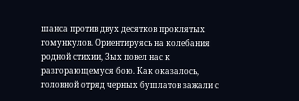шанса против двух десятков проклятых гомункулов. Ориентируясь на колебания родной стихии, Зых повел нас к разгорающемуся бою. Как оказалось, головной отряд черных бушлатов зажали с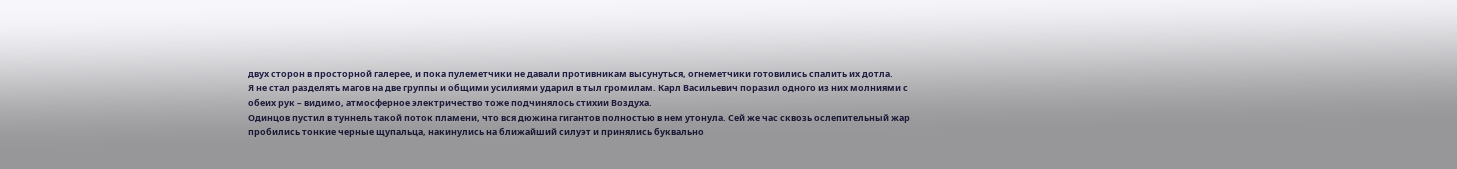двух сторон в просторной галерее, и пока пулеметчики не давали противникам высунуться, огнеметчики готовились спалить их дотла.
Я не стал разделять магов на две группы и общими усилиями ударил в тыл громилам. Карл Васильевич поразил одного из них молниями с обеих рук – видимо, атмосферное электричество тоже подчинялось стихии Воздуха.
Одинцов пустил в туннель такой поток пламени, что вся дюжина гигантов полностью в нем утонула. Сей же час сквозь ослепительный жар пробились тонкие черные щупальца, накинулись на ближайший силуэт и принялись буквально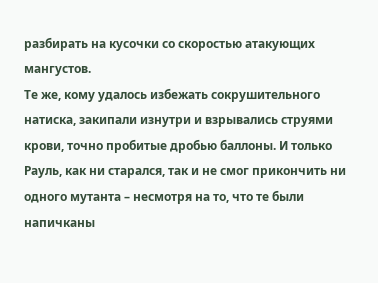разбирать на кусочки со скоростью атакующих мангустов.
Те же, кому удалось избежать сокрушительного натиска, закипали изнутри и взрывались струями крови, точно пробитые дробью баллоны. И только Рауль, как ни старался, так и не смог прикончить ни одного мутанта – несмотря на то, что те были напичканы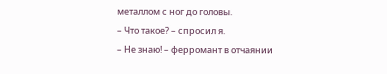металлом с ног до головы.
– Что такое? – спросил я.
– Не знаю! – ферромант в отчаянии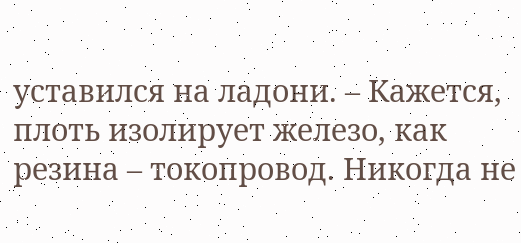уставился на ладони. – Кажется, плоть изолирует железо, как резина – токопровод. Никогда не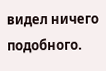видел ничего подобного.